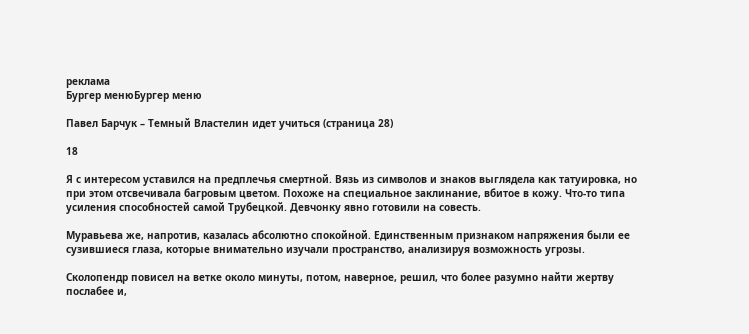реклама
Бургер менюБургер меню

Павел Барчук – Темный Властелин идет учиться (страница 28)

18

Я с интересом уставился на предплечья смертной. Вязь из символов и знаков выглядела как татуировка, но при этом отсвечивала багровым цветом. Похоже на специальное заклинание, вбитое в кожу. Что-то типа усиления способностей самой Трубецкой. Девчонку явно готовили на совесть.

Муравьева же, напротив, казалась абсолютно спокойной. Единственным признаком напряжения были ее сузившиеся глаза, которые внимательно изучали пространство, анализируя возможность угрозы.

Сколопендр повисел на ветке около минуты, потом, наверное, решил, что более разумно найти жертву послабее и,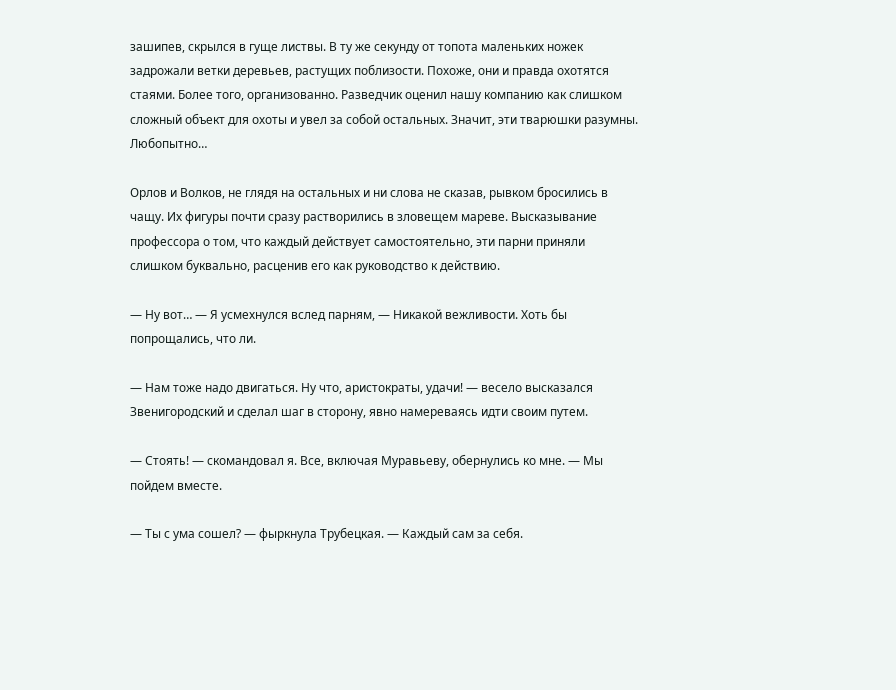зашипев, скрылся в гуще листвы. В ту же секунду от топота маленьких ножек задрожали ветки деревьев, растущих поблизости. Похоже, они и правда охотятся стаями. Более того, организованно. Разведчик оценил нашу компанию как слишком сложный объект для охоты и увел за собой остальных. Значит, эти тварюшки разумны. Любопытно…

Орлов и Волков, не глядя на остальных и ни слова не сказав, рывком бросились в чащу. Их фигуры почти сразу растворились в зловещем мареве. Высказывание профессора о том, что каждый действует самостоятельно, эти парни приняли слишком буквально, расценив его как руководство к действию.

— Ну вот… — Я усмехнулся вслед парням, — Никакой вежливости. Хоть бы попрощались, что ли.

— Нам тоже надо двигаться. Ну что, аристократы, удачи! — весело высказался Звенигородский и сделал шаг в сторону, явно намереваясь идти своим путем.

— Стоять! — скомандовал я. Все, включая Муравьеву, обернулись ко мне. — Мы пойдем вместе.

— Ты с ума сошел? — фыркнула Трубецкая. — Каждый сам за себя.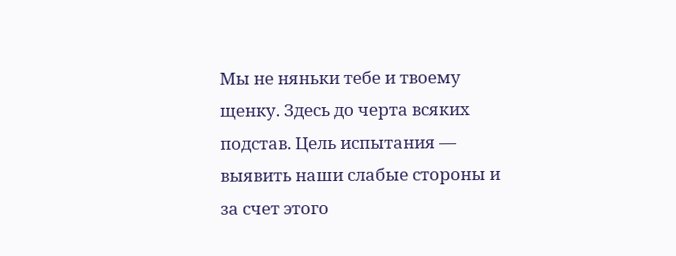Мы не няньки тебе и твоему щенку. Здесь до черта всяких подстав. Цель испытания — выявить наши слабые стороны и за счет этого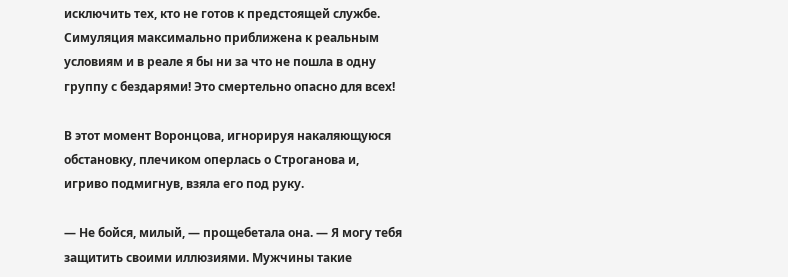исключить тех, кто не готов к предстоящей службе. Симуляция максимально приближена к реальным условиям и в реале я бы ни за что не пошла в одну группу с бездарями! Это смертельно опасно для всех!

В этот момент Воронцова, игнорируя накаляющуюся обстановку, плечиком оперлась о Строганова и, игриво подмигнув, взяла его под руку.

— Не бойся, милый, — прощебетала она. — Я могу тебя защитить своими иллюзиями. Мужчины такие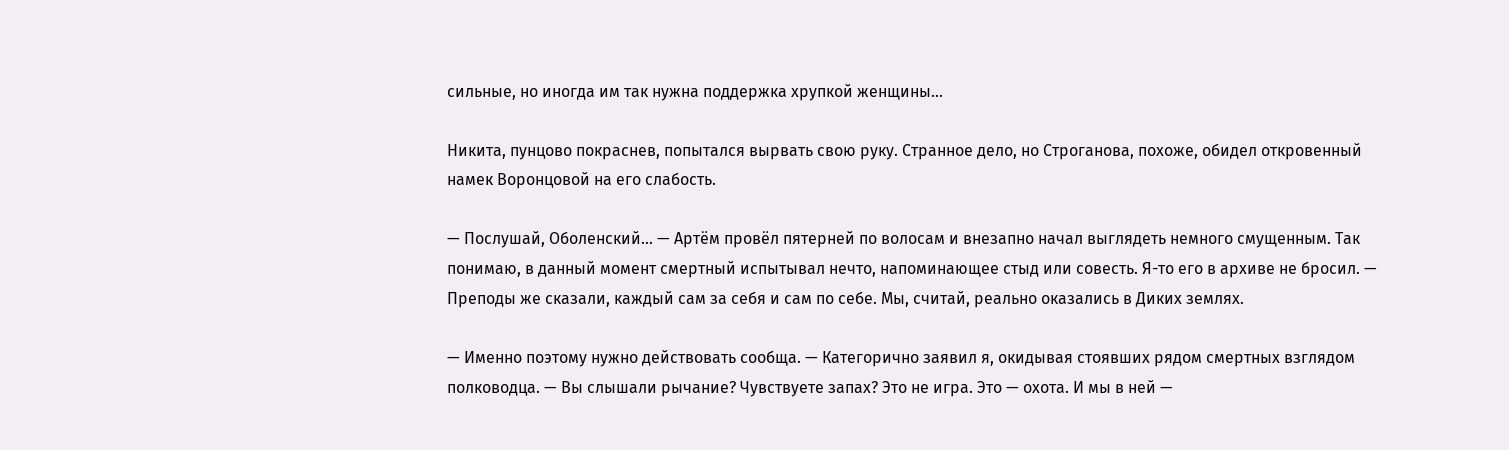сильные, но иногда им так нужна поддержка хрупкой женщины…

Никита, пунцово покраснев, попытался вырвать свою руку. Странное дело, но Строганова, похоже, обидел откровенный намек Воронцовой на его слабость.

— Послушай, Оболенский… — Артём провёл пятерней по волосам и внезапно начал выглядеть немного смущенным. Так понимаю, в данный момент смертный испытывал нечто, напоминающее стыд или совесть. Я-то его в архиве не бросил. — Преподы же сказали, каждый сам за себя и сам по себе. Мы, считай, реально оказались в Диких землях.

— Именно поэтому нужно действовать сообща. — Категорично заявил я, окидывая стоявших рядом смертных взглядом полководца. — Вы слышали рычание? Чувствуете запах? Это не игра. Это — охота. И мы в ней —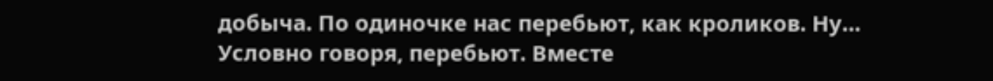добыча. По одиночке нас перебьют, как кроликов. Ну… Условно говоря, перебьют. Вместе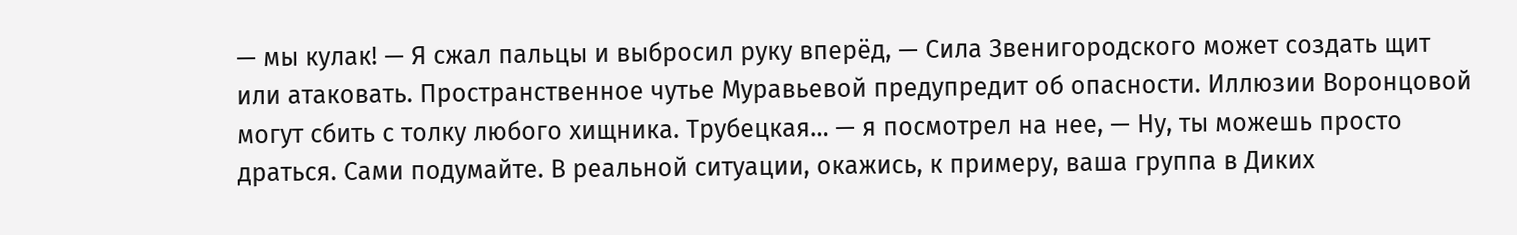— мы кулак! — Я сжал пальцы и выбросил руку вперёд, — Сила Звенигородского может создать щит или атаковать. Пространственное чутье Муравьевой предупредит об опасности. Иллюзии Воронцовой могут сбить с толку любого хищника. Трубецкая… — я посмотрел на нее, — Ну, ты можешь просто драться. Сами подумайте. В реальной ситуации, окажись, к примеру, ваша группа в Диких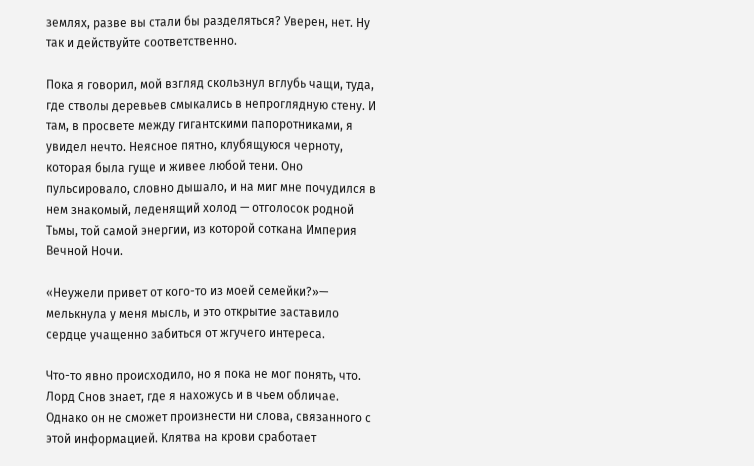землях, разве вы стали бы разделяться? Уверен, нет. Ну так и действуйте соответственно.

Пока я говорил, мой взгляд скользнул вглубь чащи, туда, где стволы деревьев смыкались в непроглядную стену. И там, в просвете между гигантскими папоротниками, я увидел нечто. Неясное пятно, клубящуюся черноту, которая была гуще и живее любой тени. Оно пульсировало, словно дышало, и на миг мне почудился в нем знакомый, леденящий холод — отголосок родной Тьмы, той самой энергии, из которой соткана Империя Вечной Ночи.

«Неужели привет от кого-то из моей семейки?»— мелькнула у меня мысль, и это открытие заставило сердце учащенно забиться от жгучего интереса.

Что-то явно происходило, но я пока не мог понять, что. Лорд Снов знает, где я нахожусь и в чьем обличае. Однако он не сможет произнести ни слова, связанного с этой информацией. Клятва на крови сработает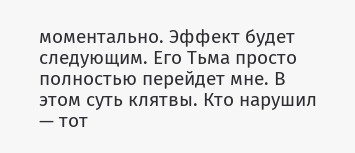моментально. Эффект будет следующим. Его Тьма просто полностью перейдет мне. В этом суть клятвы. Кто нарушил — тот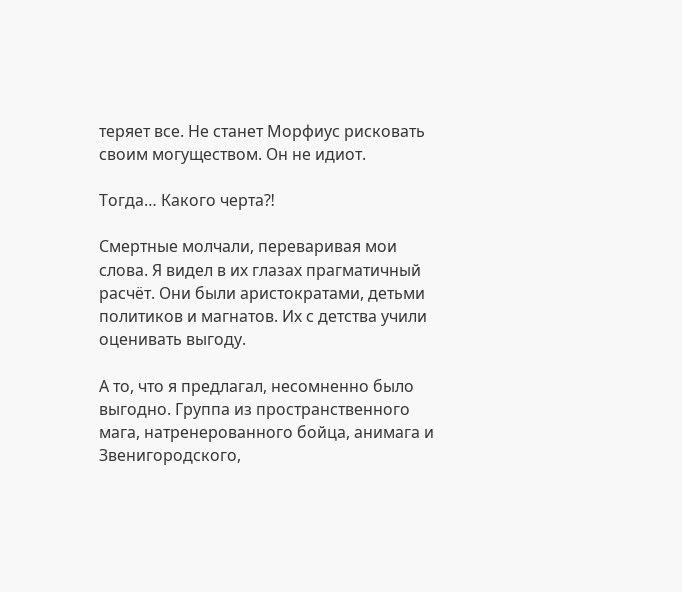теряет все. Не станет Морфиус рисковать своим могуществом. Он не идиот.

Тогда… Какого черта⁈

Смертные молчали, переваривая мои слова. Я видел в их глазах прагматичный расчёт. Они были аристократами, детьми политиков и магнатов. Их с детства учили оценивать выгоду.

А то, что я предлагал, несомненно было выгодно. Группа из пространственного мага, натренерованного бойца, анимага и Звенигородского,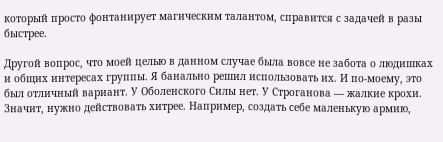который просто фонтанирует магическим талантом, справится с задачей в разы быстрее.

Другой вопрос, что моей целью в данном случае была вовсе не забота о людишках и общих интересах группы. Я банально решил использовать их. И по-моему, это был отличный вариант. У Оболенского Силы нет. У Строганова — жалкие крохи. Значит, нужно действовать хитрее. Например, создать себе маленькую армию,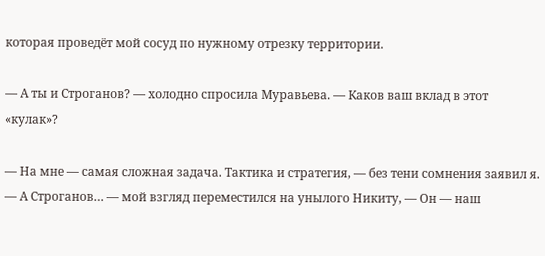которая проведёт мой сосуд по нужному отрезку территории.

— А ты и Строганов? — холодно спросила Муравьева. — Каков ваш вклад в этот «кулак»?

— На мне — самая сложная задача. Тактика и стратегия, — без тени сомнения заявил я. — А Строганов… — мой взгляд переместился на унылого Никиту, — Он — наш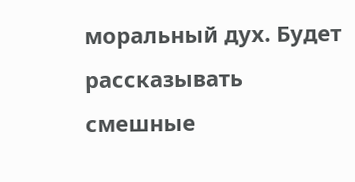моральный дух. Будет рассказывать смешные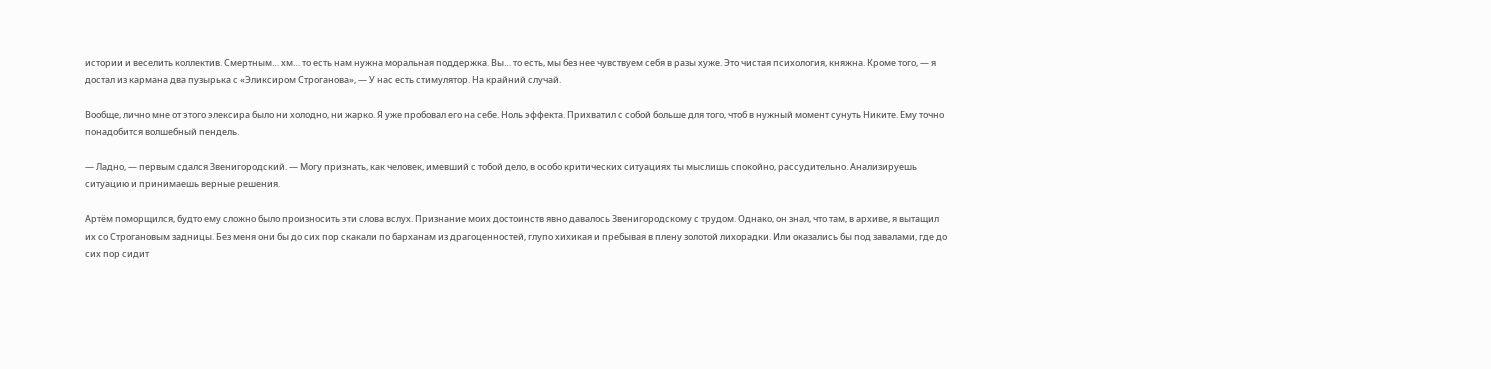истории и веселить коллектив. Смертным… хм… то есть нам нужна моральная поддержка. Вы… то есть, мы без нее чувствуем себя в разы хуже. Это чистая психология, княжна. Кроме того, — я достал из кармана два пузырька с «Эликсиром Строганова», — У нас есть стимулятор. На крайний случай.

Вообще, лично мне от этого элексира было ни холодно, ни жарко. Я уже пробовал его на себе. Ноль эффекта. Прихватил с собой больше для того, чтоб в нужный момент сунуть Никите. Ему точно понадобится волшебный пендель.

— Ладно, — первым сдался Звенигородский. — Могу признать, как человек, имевший с тобой дело, в особо критических ситуациях ты мыслишь спокойно, рассудительно. Анализируешь ситуацию и принимаешь верные решения.

Артём поморщился, будто ему сложно было произносить эти слова вслух. Признание моих достоинств явно давалось Звенигородскому с трудом. Однако, он знал, что там, в архиве, я вытащил их со Строгановым задницы. Без меня они бы до сих пор скакали по барханам из драгоценностей, глупо хихикая и пребывая в плену золотой лихорадки. Или оказались бы под завалами, где до сих пор сидит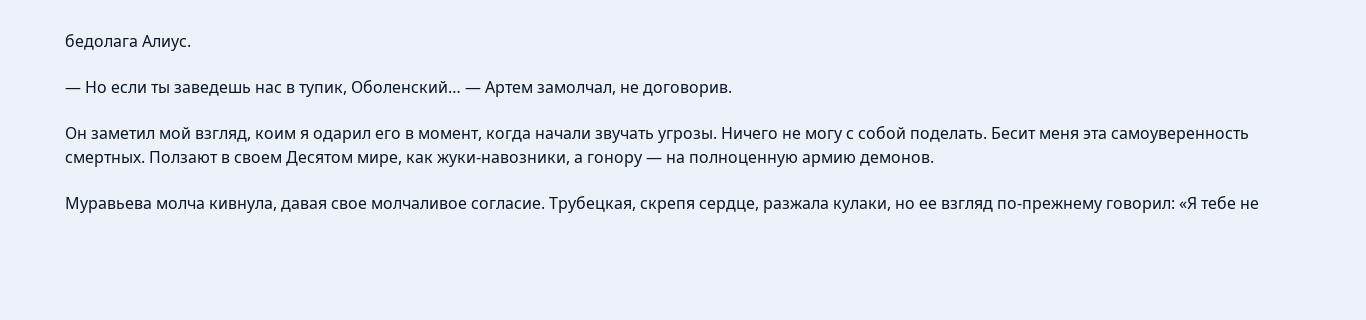бедолага Алиус.

— Но если ты заведешь нас в тупик, Оболенский… — Артем замолчал, не договорив.

Он заметил мой взгляд, коим я одарил его в момент, когда начали звучать угрозы. Ничего не могу с собой поделать. Бесит меня эта самоуверенность смертных. Ползают в своем Десятом мире, как жуки-навозники, а гонору — на полноценную армию демонов.

Муравьева молча кивнула, давая свое молчаливое согласие. Трубецкая, скрепя сердце, разжала кулаки, но ее взгляд по-прежнему говорил: «Я тебе не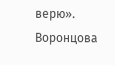верю». Воронцoва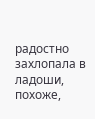радостно захлопала в ладоши, похоже,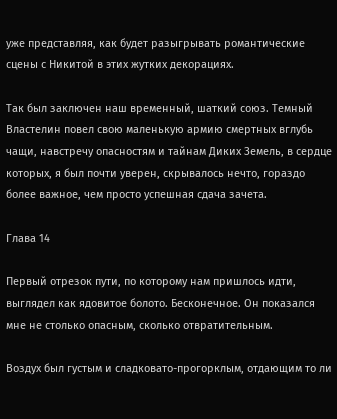уже представляя, как будет разыгрывать романтические сцены с Никитой в этих жутких декорациях.

Так был заключен наш временный, шаткий союз. Темный Властелин повел свою маленькую армию смертных вглубь чащи, навстречу опасностям и тайнам Диких Земель, в сердце которых, я был почти уверен, скрывалось нечто, гораздо более важное, чем просто успешная сдача зачета.

Глава 14

Первый отрезок пути, по которому нам пришлось идти, выглядел как ядовитое болото. Бесконечное. Он показался мне не столько опасным, сколько отвратительным.

Воздух был густым и сладковато-прогорклым, отдающим то ли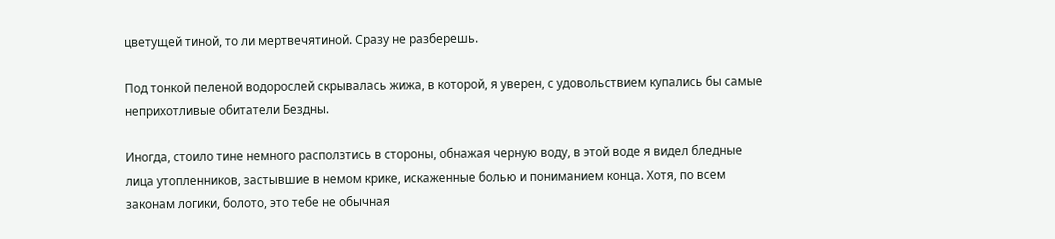цветущей тиной, то ли мертвечятиной. Сразу не разберешь.

Под тонкой пеленой водорослей скрывалась жижа, в которой, я уверен, с удовольствием купались бы самые неприхотливые обитатели Бездны.

Иногда, стоило тине немного расползтись в стороны, обнажая черную воду, в этой воде я видел бледные лица утопленников, застывшие в немом крике, искаженные болью и пониманием конца. Хотя, по всем законам логики, болото, это тебе не обычная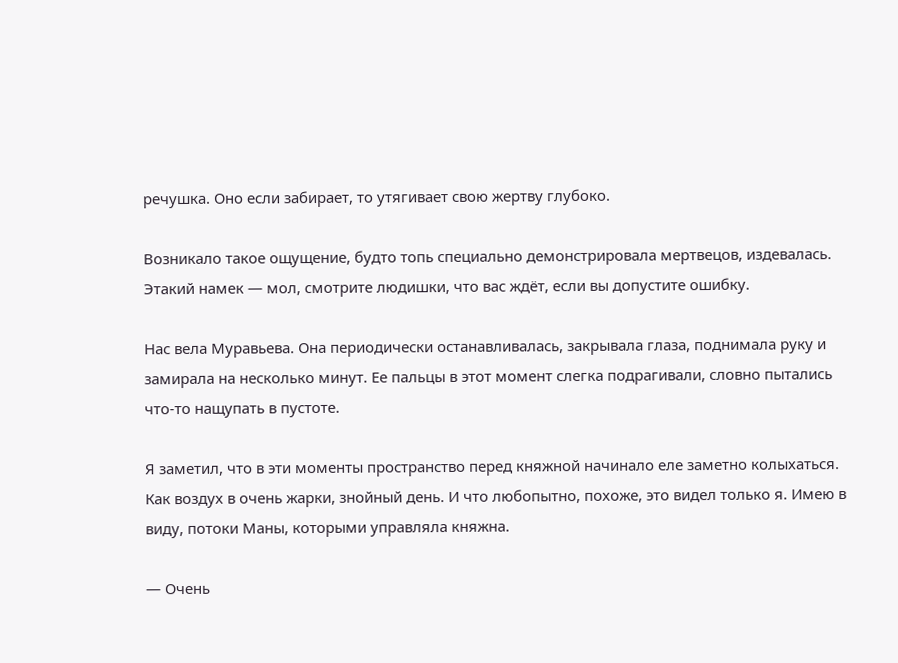речушка. Оно если забирает, то утягивает свою жертву глубоко.

Возникало такое ощущение, будто топь специально демонстрировала мертвецов, издевалась. Этакий намек — мол, смотрите людишки, что вас ждёт, если вы допустите ошибку.

Нас вела Муравьева. Она периодически останавливалась, закрывала глаза, поднимала руку и замирала на несколько минут. Ее пальцы в этот момент слегка подрагивали, словно пытались что-то нащупать в пустоте.

Я заметил, что в эти моменты пространство перед княжной начинало еле заметно колыхаться. Как воздух в очень жарки, знойный день. И что любопытно, похоже, это видел только я. Имею в виду, потоки Маны, которыми управляла княжна.

— Очень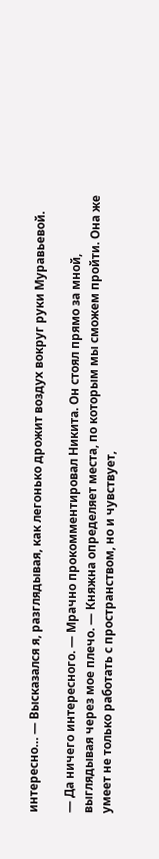интересно… — Высказался я, разглядывая, как легонько дрожит воздух вокруг руки Муравьевой.

— Да ничего интересного. — Мрачно прокомментировал Никита. Он стоял прямо за мной, выглядывая через мое плечо. — Княжна определяет места, по которым мы сможем пройти. Она же умеет не только работать с пространством, но и чувствует,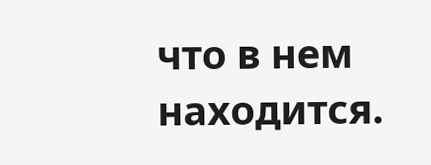что в нем находится.